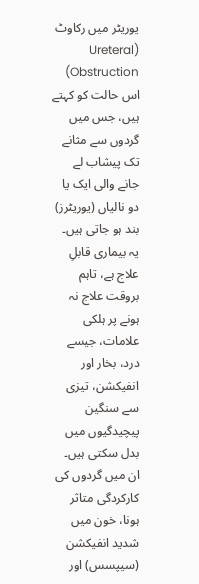یوریٹر میں رکاوٹ (Ureteral Obstruction) اس حالت کو کہتے ہیں، جس میں گردوں سے مثانے تک پیشاب لے جانے والی ایک یا دو نالیاں (یوریٹرز) بند ہو جاتی ہیں۔ یہ بیماری قابلِ علاج ہے، تاہم بروقت علاج نہ ہونے پر ہلکی علامات، جیسے درد، بخار اور انفیکشن، تیزی سے سنگین پیچیدگیوں میں بدل سکتی ہیں۔ ان میں گردوں کی کارکردگی متاثر ہونا، خون میں شدید انفیکشن (سیپسس) اور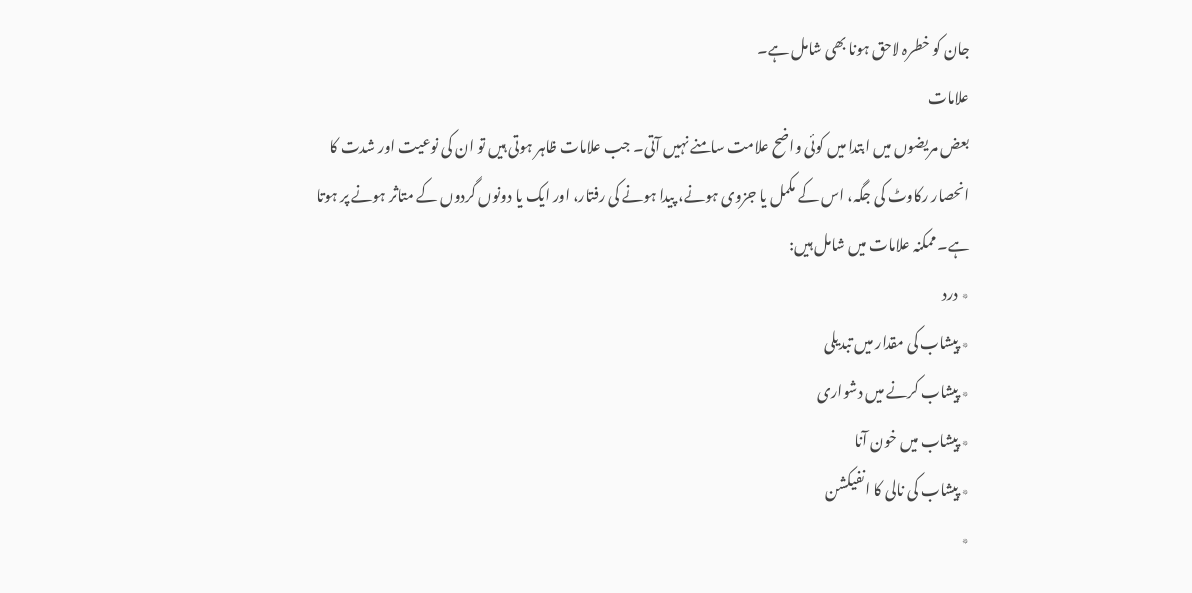جان کو خطرہ لاحق ہونا بھی شامل ہے۔
علامات
بعض مریضوں میں ابتدا میں کوئی واضح علامت سامنے نہیں آتی۔ جب علامات ظاہر ہوتی ہیں تو ان کی نوعیت اور شدت کا انحصار رکاوٹ کی جگہ، اس کے مکمل یا جزوی ہونے، پیدا ہونے کی رفتار، اور ایک یا دونوں گردوں کے متاثر ہونے پر ہوتا ہے۔ ممکنہ علامات میں شامل ہیں:
٭ درد
٭ پیشاب کی مقدار میں تبدیلی
٭ پیشاب کرنے میں دشواری
٭ پیشاب میں خون آنا
٭ پیشاب کی نالی کا انفیکشن
٭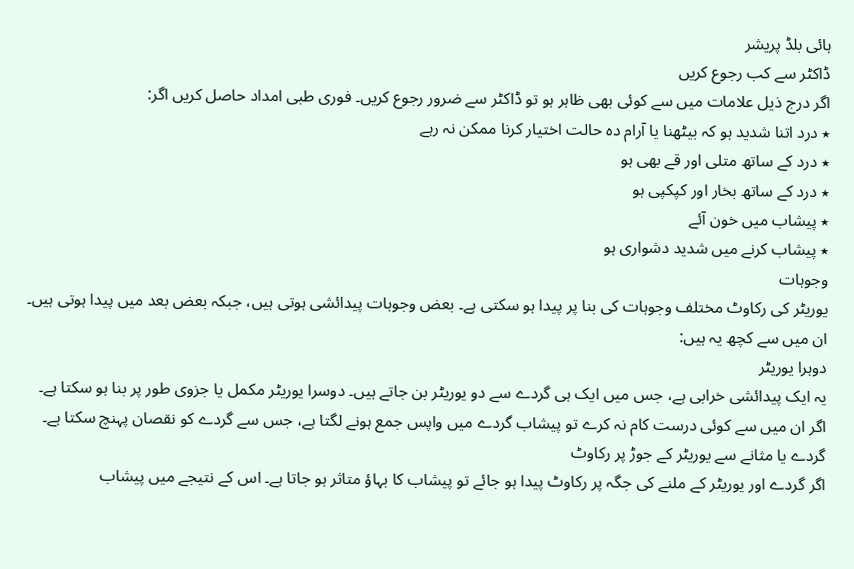ہائی بلڈ پریشر
ڈاکٹر سے کب رجوع کریں
اگر درج ذیل علامات میں سے کوئی بھی ظاہر ہو تو ڈاکٹر سے ضرور رجوع کریں۔ فوری طبی امداد حاصل کریں اگر:
٭ درد اتنا شدید ہو کہ بیٹھنا یا آرام دہ حالت اختیار کرنا ممکن نہ رہے
٭ درد کے ساتھ متلی اور قے بھی ہو
٭ درد کے ساتھ بخار اور کپکپی ہو
٭ پیشاب میں خون آئے
٭ پیشاب کرنے میں شدید دشواری ہو
وجوہات
یوریٹر کی رکاوٹ مختلف وجوہات کی بنا پر پیدا ہو سکتی ہے۔ بعض وجوہات پیدائشی ہوتی ہیں، جبکہ بعض بعد میں پیدا ہوتی ہیں۔ ان میں سے کچھ یہ ہیں:
دوہرا یوریٹر
یہ ایک پیدائشی خرابی ہے، جس میں ایک ہی گردے سے دو یوریٹر بن جاتے ہیں۔ دوسرا یوریٹر مکمل یا جزوی طور پر بنا ہو سکتا ہے۔ اگر ان میں سے کوئی درست کام نہ کرے تو پیشاب گردے میں واپس جمع ہونے لگتا ہے، جس سے گردے کو نقصان پہنچ سکتا ہے۔
گردے یا مثانے سے یوریٹر کے جوڑ پر رکاوٹ
اگر گردے اور یوریٹر کے ملنے کی جگہ پر رکاوٹ پیدا ہو جائے تو پیشاب کا بہاؤ متاثر ہو جاتا ہے۔ اس کے نتیجے میں پیشاب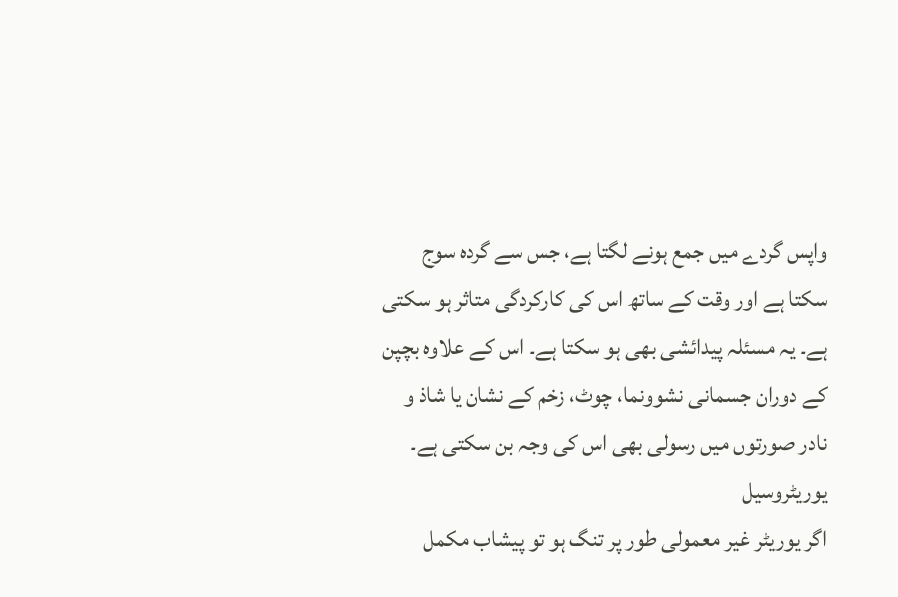واپس گردے میں جمع ہونے لگتا ہے، جس سے گردہ سوج سکتا ہے اور وقت کے ساتھ اس کی کارکردگی متاثر ہو سکتی ہے۔ یہ مسئلہ پیدائشی بھی ہو سکتا ہے۔ اس کے علاوہ بچپن کے دوران جسمانی نشوونما، چوٹ، زخم کے نشان یا شاذ و نادر صورتوں میں رسولی بھی اس کی وجہ بن سکتی ہے۔
یوریٹروسیل
اگر یوریٹر غیر معمولی طور پر تنگ ہو تو پیشاب مکمل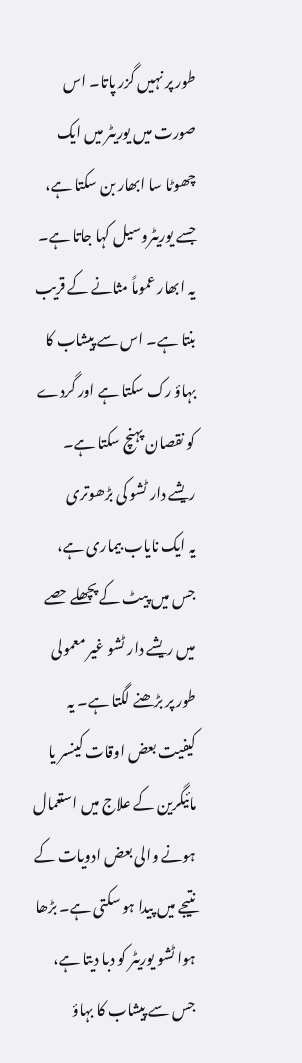طور پر نہیں گزر پاتا۔ اس صورت میں یوریٹر میں ایک چھوٹا سا ابھار بن سکتا ہے، جسے یوریٹروسیل کہا جاتا ہے۔ یہ ابھار عموماً مثانے کے قریب بنتا ہے۔ اس سے پیشاب کا بہاؤ رک سکتا ہے اور گردے کو نقصان پہنچ سکتا ہے۔
ریشے دار ٹشو کی بڑھوتری
یہ ایک نایاب بیماری ہے، جس میں پیٹ کے پچھلے حصے میں ریشے دار ٹشو غیر معمولی طور پر بڑھنے لگتا ہے۔ یہ کیفیت بعض اوقات کینسر یا مائیگرین کے علاج میں استعمال ہونے والی بعض ادویات کے نتیجے میں پیدا ہو سکتی ہے۔ بڑھا ہوا ٹشو یوریٹر کو دبا دیتا ہے، جس سے پیشاب کا بہاؤ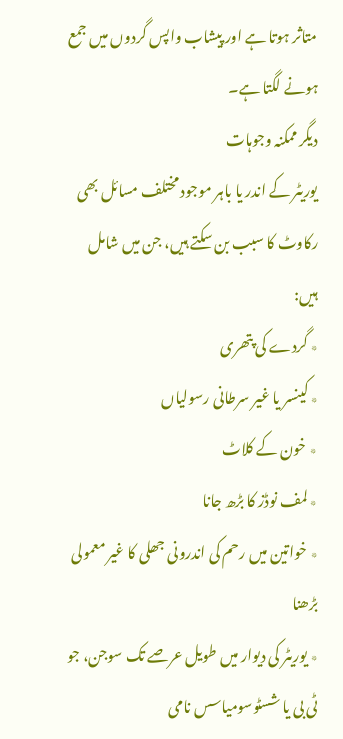متاثر ہوتا ہے اور پیشاب واپس گردوں میں جمع ہونے لگتا ہے۔
دیگر ممکنہ وجوہات
یوریٹر کے اندر یا باہر موجود مختلف مسائل بھی رکاوٹ کا سبب بن سکتے ہیں، جن میں شامل ہیں:
٭ گردے کی پتھری
٭ کینسر یا غیر سرطانی رسولیاں
٭ خون کے کلاٹ
٭ لمف نوڈز کا بڑھ جانا
٭ خواتین میں رحم کی اندرونی جھلی کا غیر معمولی بڑھنا
٭ یوریٹر کی دیوار میں طویل عرصے تک سوجن، جو ٹی بی یا شسٹوسومیاسس نامی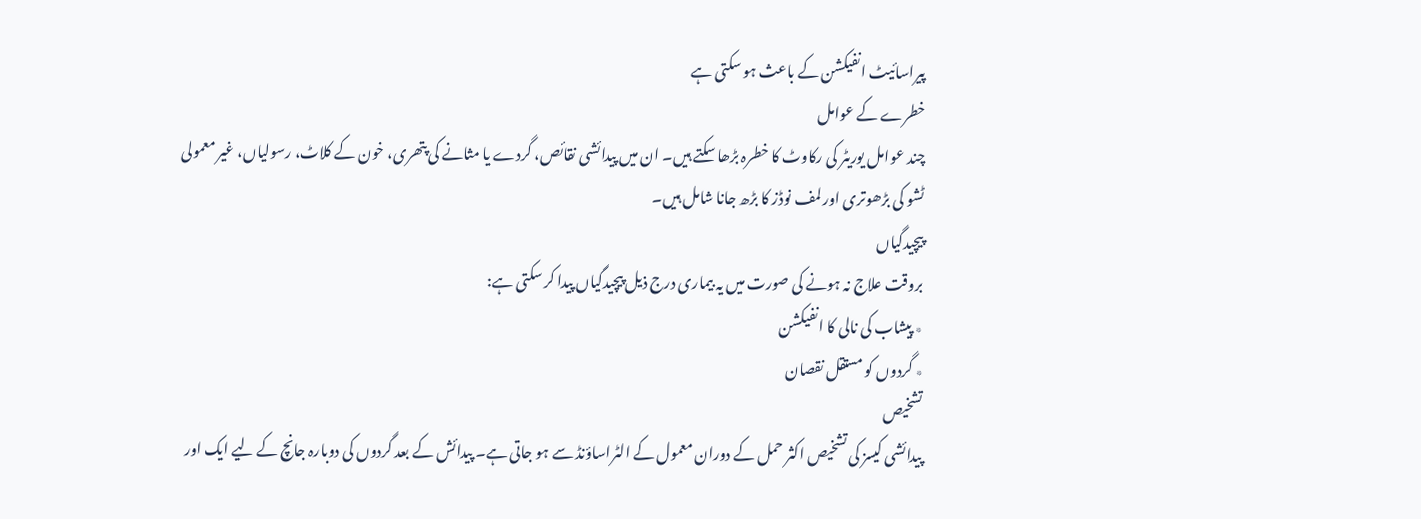پیراسائیٹ انفیکشن کے باعث ہو سکتی ہے
خطرے کے عوامل
چند عوامل یوریٹر کی رکاوٹ کا خطرہ بڑھا سکتے ہیں۔ ان میں پیدائشی نقائص، گردے یا مثانے کی پتھری، خون کے کلاٹ، رسولیاں، غیر معمولی ٹشو کی بڑھوتری اور لمف نوڈز کا بڑھ جانا شامل ہیں۔
پیچیدگیاں
بروقت علاج نہ ہونے کی صورت میں یہ بیماری درج ذیل پیچیدگیاں پیدا کر سکتی ہے:
٭ پیشاب کی نالی کا انفیکشن
٭ گردوں کو مستقل نقصان
تشخیص
پیدائشی کیسز کی تشخیص اکثر حمل کے دوران معمول کے الٹراساؤنڈ سے ہو جاتی ہے۔ پیدائش کے بعد گردوں کی دوبارہ جانچ کے لیے ایک اور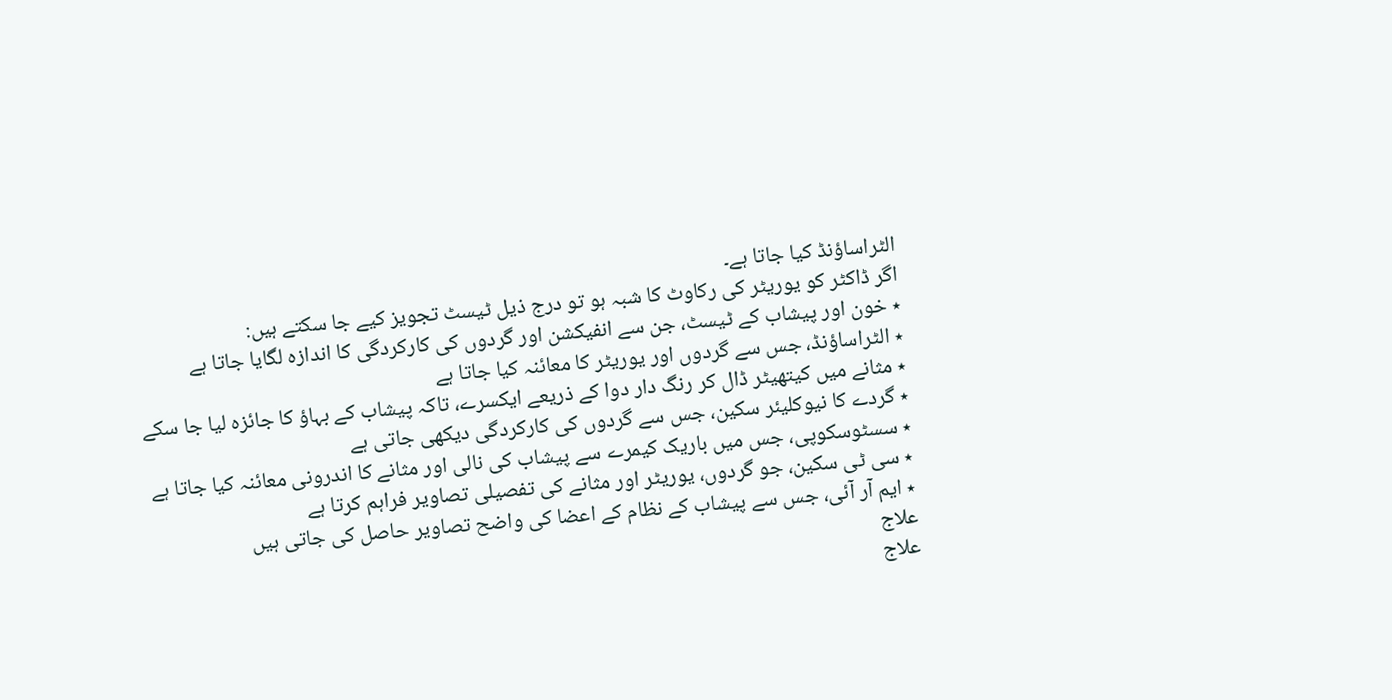الٹراساؤنڈ کیا جاتا ہے۔
اگر ڈاکٹر کو یوریٹر کی رکاوٹ کا شبہ ہو تو درج ذیل ٹیسٹ تجویز کیے جا سکتے ہیں:
٭ خون اور پیشاب کے ٹیسٹ، جن سے انفیکشن اور گردوں کی کارکردگی کا اندازہ لگایا جاتا ہے
٭ الٹراساؤنڈ، جس سے گردوں اور یوریٹر کا معائنہ کیا جاتا ہے
٭ مثانے میں کیتھیٹر ڈال کر رنگ دار دوا کے ذریعے ایکسرے، تاکہ پیشاب کے بہاؤ کا جائزہ لیا جا سکے
٭ گردے کا نیوکلیئر سکین، جس سے گردوں کی کارکردگی دیکھی جاتی ہے
٭ سسٹوسکوپی، جس میں باریک کیمرے سے پیشاب کی نالی اور مثانے کا اندرونی معائنہ کیا جاتا ہے
٭ سی ٹی سکین، جو گردوں، یوریٹر اور مثانے کی تفصیلی تصاویر فراہم کرتا ہے
٭ ایم آر آئی، جس سے پیشاب کے نظام کے اعضا کی واضح تصاویر حاصل کی جاتی ہیں
علاج
علاج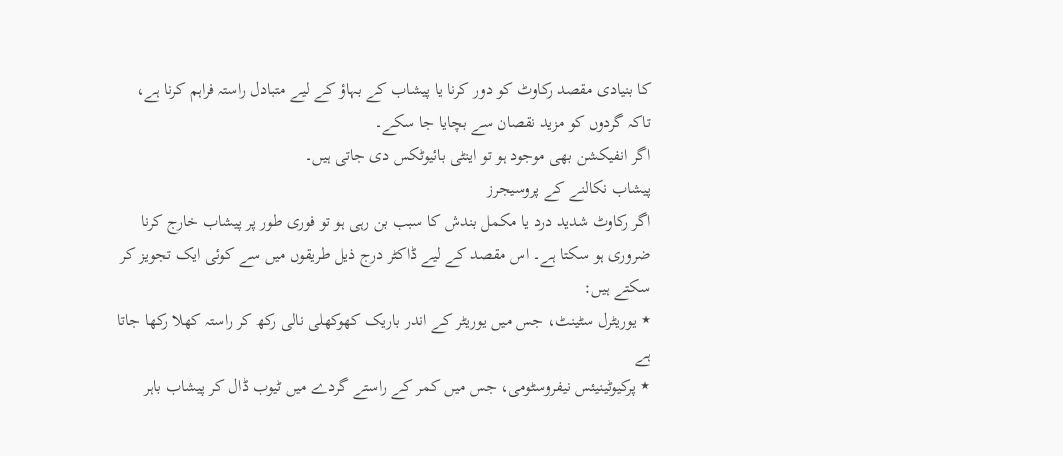کا بنیادی مقصد رکاوٹ کو دور کرنا یا پیشاب کے بہاؤ کے لیے متبادل راستہ فراہم کرنا ہے، تاکہ گردوں کو مزید نقصان سے بچایا جا سکے۔
اگر انفیکشن بھی موجود ہو تو اینٹی بائیوٹکس دی جاتی ہیں۔
پیشاب نکالنے کے پروسیجرز
اگر رکاوٹ شدید درد یا مکمل بندش کا سبب بن رہی ہو تو فوری طور پر پیشاب خارج کرنا ضروری ہو سکتا ہے۔ اس مقصد کے لیے ڈاکٹر درج ذیل طریقوں میں سے کوئی ایک تجویز کر سکتے ہیں:
٭ یوریٹرل سٹینٹ، جس میں یوریٹر کے اندر باریک کھوکھلی نالی رکھ کر راستہ کھلا رکھا جاتا ہے
٭ پرکیوٹینیئس نیفروسٹومی، جس میں کمر کے راستے گردے میں ٹیوب ڈال کر پیشاب باہر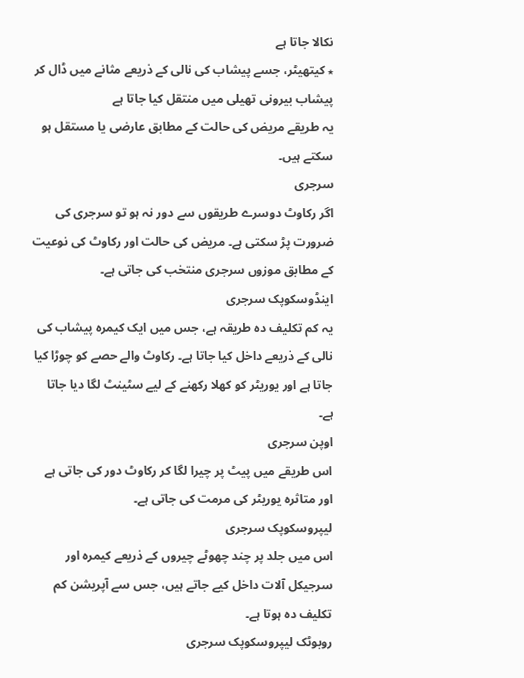نکالا جاتا ہے
٭ کیتھیٹر، جسے پیشاب کی نالی کے ذریعے مثانے میں ڈال کر پیشاب بیرونی تھیلی میں منتقل کیا جاتا ہے
یہ طریقے مریض کی حالت کے مطابق عارضی یا مستقل ہو سکتے ہیں۔
سرجری
اگر رکاوٹ دوسرے طریقوں سے دور نہ ہو تو سرجری کی ضرورت پڑ سکتی ہے۔ مریض کی حالت اور رکاوٹ کی نوعیت کے مطابق موزوں سرجری منتخب کی جاتی ہے۔
اینڈوسکوپک سرجری
یہ کم تکلیف دہ طریقہ ہے، جس میں ایک کیمرہ پیشاب کی نالی کے ذریعے داخل کیا جاتا ہے۔ رکاوٹ والے حصے کو چوڑا کیا جاتا ہے اور یوریٹر کو کھلا رکھنے کے لیے سٹینٹ لگا دیا جاتا ہے۔
اوپن سرجری
اس طریقے میں پیٹ پر چیرا لگا کر رکاوٹ دور کی جاتی ہے اور متاثرہ یوریٹر کی مرمت کی جاتی ہے۔
لیپروسکوپک سرجری
اس میں جلد پر چند چھوٹے چیروں کے ذریعے کیمرہ اور سرجیکل آلات داخل کیے جاتے ہیں، جس سے آپریشن کم تکلیف دہ ہوتا ہے۔
روبوٹک لیپروسکوپک سرجری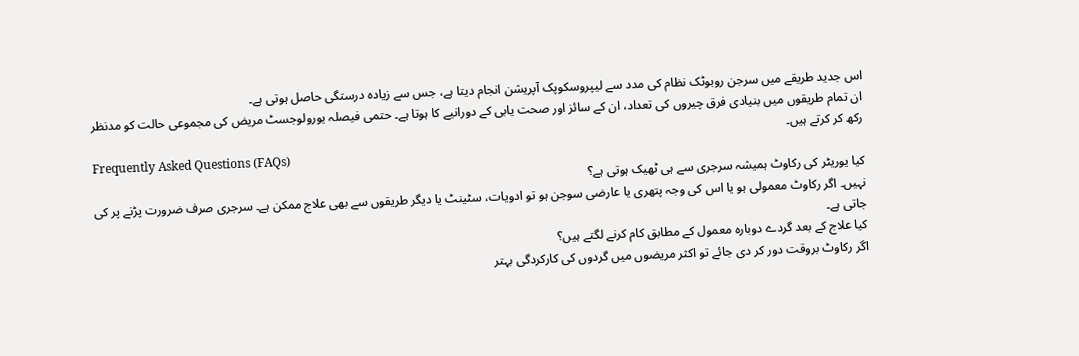اس جدید طریقے میں سرجن روبوٹک نظام کی مدد سے لیپروسکوپک آپریشن انجام دیتا ہے، جس سے زیادہ درستگی حاصل ہوتی ہے۔
ان تمام طریقوں میں بنیادی فرق چیروں کی تعداد، ان کے سائز اور صحت یابی کے دورانیے کا ہوتا ہے۔ حتمی فیصلہ یورولوجسٹ مریض کی مجموعی حالت کو مدنظر رکھ کر کرتے ہیں۔
Frequently Asked Questions (FAQs)
کیا یوریٹر کی رکاوٹ ہمیشہ سرجری سے ہی ٹھیک ہوتی ہے؟
نہیں۔ اگر رکاوٹ معمولی ہو یا اس کی وجہ پتھری یا عارضی سوجن ہو تو ادویات، سٹینٹ یا دیگر طریقوں سے بھی علاج ممکن ہے۔ سرجری صرف ضرورت پڑنے پر کی جاتی ہے۔
کیا علاج کے بعد گردے دوبارہ معمول کے مطابق کام کرنے لگتے ہیں؟
اگر رکاوٹ بروقت دور کر دی جائے تو اکثر مریضوں میں گردوں کی کارکردگی بہتر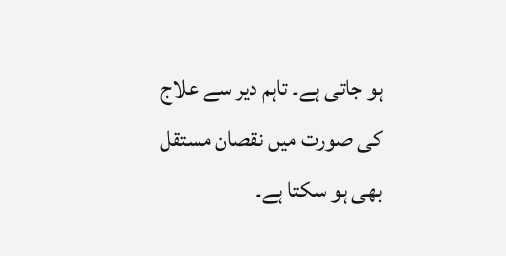ہو جاتی ہے۔ تاہم دیر سے علاج کی صورت میں نقصان مستقل بھی ہو سکتا ہے۔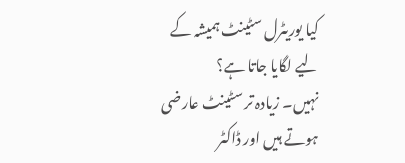کیا یوریٹرل سٹینٹ ہمیشہ کے لیے لگایا جاتا ہے؟
نہیں۔ زیادہ تر سٹینٹ عارضی ہوتے ہیں اور ڈاکٹر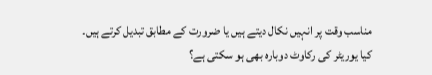مناسب وقت پر انہیں نکال دیتے ہیں یا ضرورت کے مطابق تبدیل کرتے ہیں۔
کیا یوریٹر کی رکاوٹ دوبارہ بھی ہو سکتی ہے؟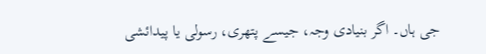جی ہاں۔ اگر بنیادی وجہ، جیسے پتھری، رسولی یا پیدائشی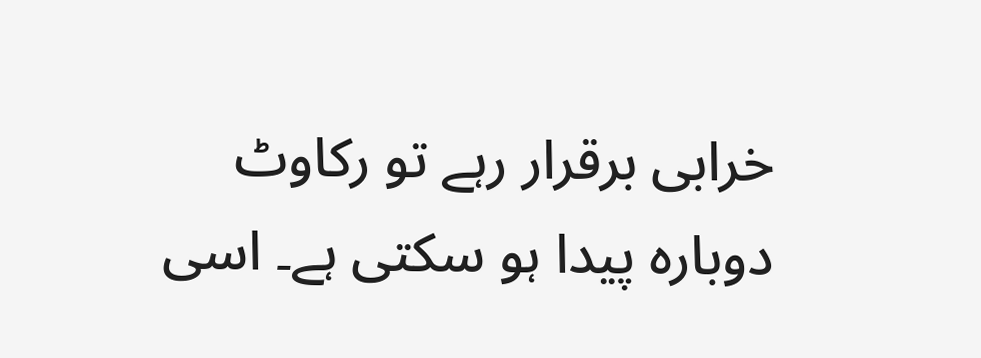خرابی برقرار رہے تو رکاوٹ دوبارہ پیدا ہو سکتی ہے۔ اسی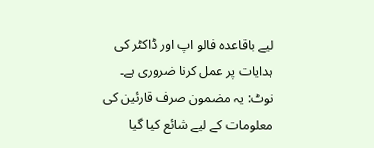لیے باقاعدہ فالو اپ اور ڈاکٹر کی ہدایات پر عمل کرنا ضروری ہے۔
نوٹ: یہ مضمون صرف قارئین کی معلومات کے لیے شائع کیا گیا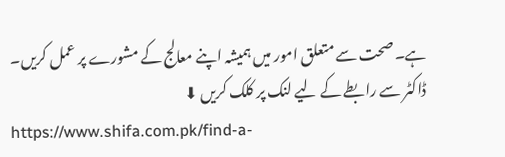ہے۔ صحت سے متعلق امور میں ہمیشہ اپنے معالج کے مشورے پر عمل کریں۔
ڈاکٹر سے رابطے کے لیے لنک پر کلک کریں ⬇
https://www.shifa.com.pk/find-a-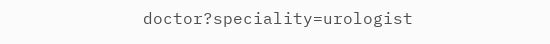doctor?speciality=urologist